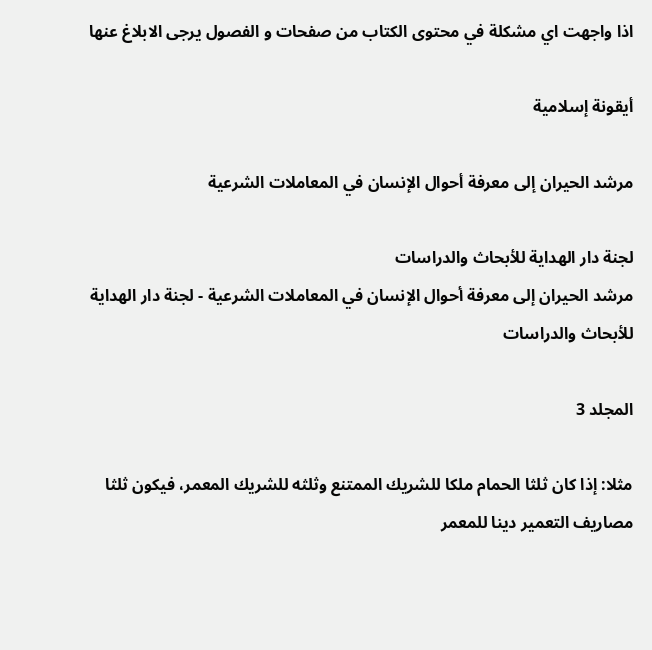اذا واجهت اي مشكلة في محتوى الكتاب من صفحات و الفصول يرجى الابلاغ عنها

أيقونة إسلامية

مرشد الحيران إلى معرفة أحوال الإنسان في المعاملات الشرعية

لجنة دار الهداية للأبحاث والدراسات
مرشد الحيران إلى معرفة أحوال الإنسان في المعاملات الشرعية - لجنة دار الهداية للأبحاث والدراسات

المجلد 3

مثلا: إذا كان ثلثا الحمام ملكا للشريك الممتنع وثلثه للشريك المعمر، فيكون ثلثا مصاريف التعمير دينا للمعمر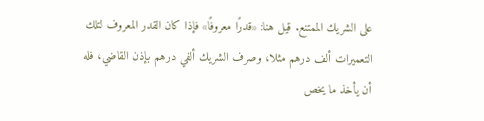على الشريك الممتنع. قيل هنا: «قدرًا معروفًا» فإذا كان القدر المعروف لتلك التعميرات ألف درهم مثلا، وصرف الشريك ألفي درهم بإذن القاضي، فله أن يأخذ ما يخص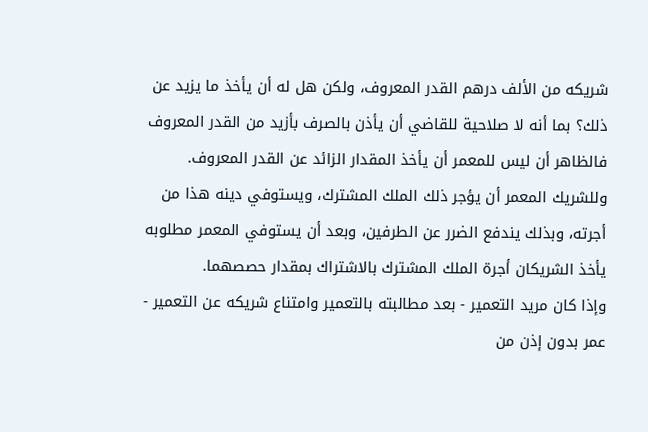شريكه من الألف درهم القدر المعروف، ولكن هل له أن يأخذ ما يزيد عن ذلك؟ بما أنه لا صلاحية للقاضي أن يأذن بالصرف بأزيد من القدر المعروف فالظاهر أن ليس للمعمر أن يأخذ المقدار الزائد عن القدر المعروف.
وللشريك المعمر أن يؤجر ذلك الملك المشترك، ويستوفي دينه هذا من أجرته، وبذلك يندفع الضرر عن الطرفين، وبعد أن يستوفي المعمر مطلوبه يأخذ الشريكان أجرة الملك المشترك بالاشتراك بمقدار حصصهما.
وإذا كان مريد التعمير - بعد مطالبته بالتعمير وامتناع شريكه عن التعمير - عمر بدون إذن من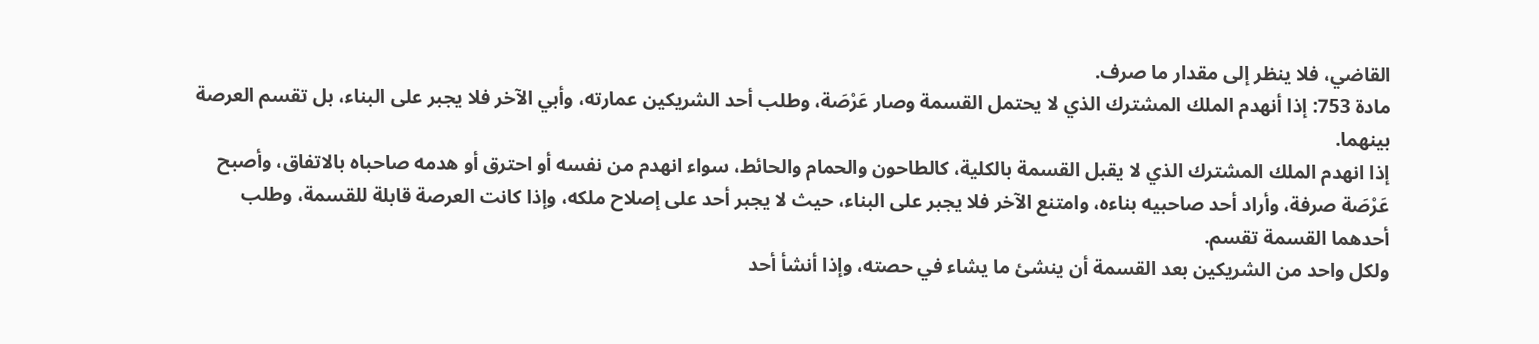القاضي، فلا ينظر إلى مقدار ما صرف.
مادة 753: إذا أنهدم الملك المشترك الذي لا يحتمل القسمة وصار عَرْصَة، وطلب أحد الشريكين عمارته، وأبي الآخر فلا يجبر على البناء، بل تقسم العرصة بينهما.
إذا انهدم الملك المشترك الذي لا يقبل القسمة بالكلية، كالطاحون والحمام والحائط، سواء انهدم من نفسه أو احترق أو هدمه صاحباه بالاتفاق، وأصبح عَرْصَة صرفة، وأراد أحد صاحبيه بناءه، وامتنع الآخر فلا يجبر على البناء، حيث لا يجبر أحد على إصلاح ملكه، وإذا كانت العرصة قابلة للقسمة، وطلب أحدهما القسمة تقسم.
ولكل واحد من الشريكين بعد القسمة أن ينشئ ما يشاء في حصته، وإذا أنشأ أحد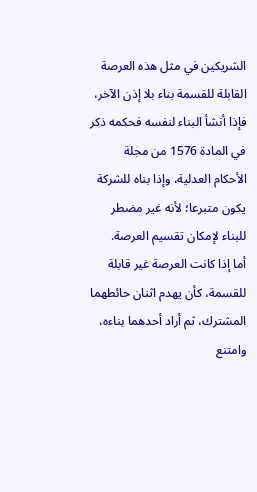الشريكين في مثل هذه العرصة القابلة للقسمة بناء بلا إذن الآخر، فإذا أنشأ البناء لنفسه فحكمه ذكر في المادة 1576 من مجلة الأحكام العدلية، وإذا بناه للشركة يكون متبرعا؛ لأنه غير مضطر للبناء لإمكان تقسيم العرصة.
أما إذا كانت العرصة غير قابلة للقسمة، كأن يهدم اثنان حائطهما المشترك، ثم أراد أحدهما بناءه، وامتنع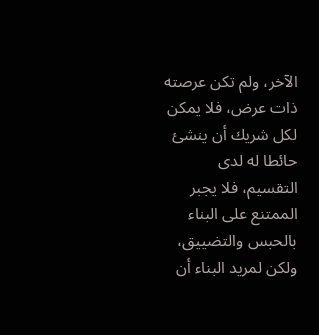الآخر، ولم تكن عرصته ذات عرض، فلا يمكن لكل شريك أن ينشئ حائطا له لدى التقسيم، فلا يجبر الممتنع على البناء بالحبس والتضييق، ولكن لمريد البناء أن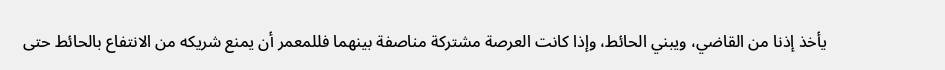يأخذ إذنا من القاضي، ويبني الحائط، وإذا كانت العرصة مشتركة مناصفة بينهما فللمعمر أن يمنع شريكه من الانتفاع بالحائط حتى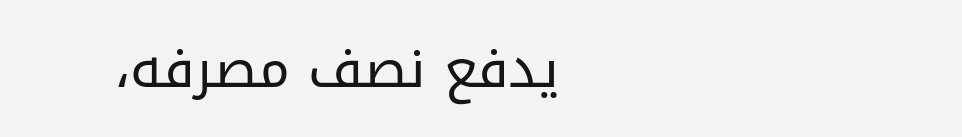يدفع نصف مصرفه،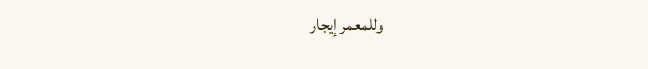وللمعمر إيجار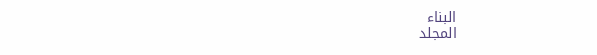البناء
المجلد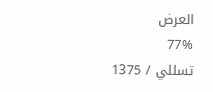العرض
77%
تسللي / 1375